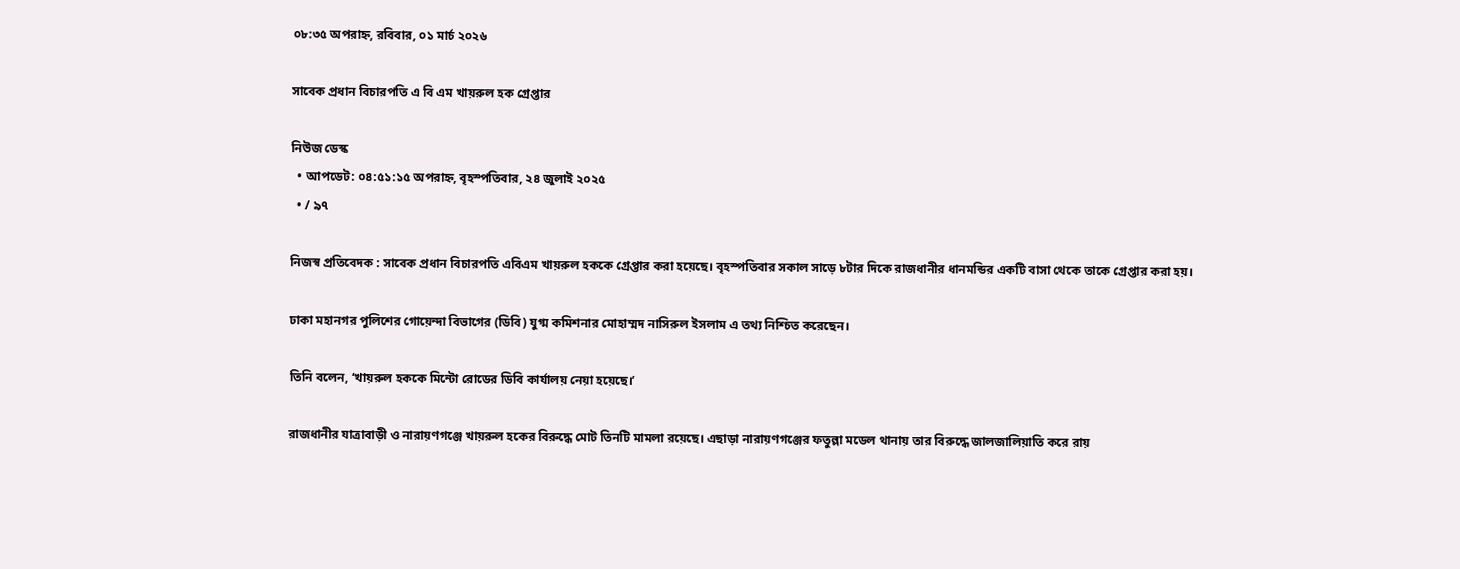০৮:৩৫ অপরাহ্ন, রবিবার, ০১ মার্চ ২০২৬

সাবেক প্রধান বিচারপতি এ বি এম খায়রুল হক গ্রেপ্তার

নিউজ ডেস্ক
  • আপডেট: ০৪:৫১:১৫ অপরাহ্ন, বৃহস্পতিবার, ২৪ জুলাই ২০২৫
  • / ৯৭

নিজস্ব প্রতিবেদক : সাবেক প্রধান বিচারপতি এবিএম খায়রুল হককে গ্রেপ্তার করা হয়েছে। বৃহস্পতিবার সকাল সাড়ে ৮টার দিকে রাজধানীর ধানমন্ডির একটি বাসা থেকে তাকে গ্রেপ্তার করা হয়।

ঢাকা মহানগর পুলিশের গোয়েন্দা বিভাগের (ডিবি) যুগ্ম কমিশনার মোহাম্মদ নাসিরুল ইসলাম এ তথ্য নিশ্চিত করেছেন।

তিনি বলেন, ‘খায়রুল হককে মিন্টো রোডের ডিবি কার্যালয় নেয়া হয়েছে।’

রাজধানীর যাত্রাবাড়ী ও নারায়ণগঞ্জে খায়রুল হকের বিরুদ্ধে মোট তিনটি মামলা রয়েছে। এছাড়া নারায়ণগঞ্জের ফতুল্লা মডেল থানায় তার বিরুদ্ধে জালজালিয়াতি করে রায়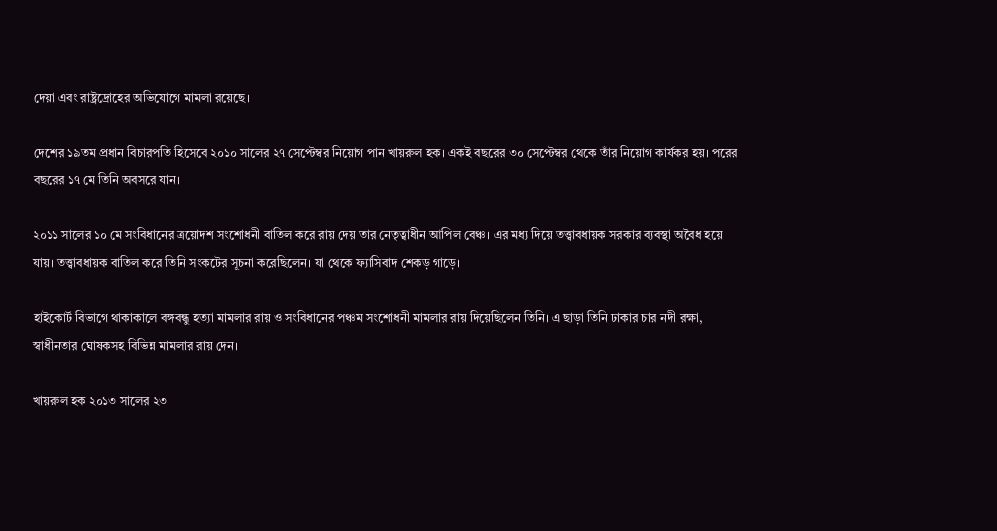দেয়া এবং রাষ্ট্রদ্রোহের অভিযোগে মামলা রয়েছে।

দেশের ১৯তম প্রধান বিচারপতি হিসেবে ২০১০ সালের ২৭ সেপ্টেম্বর নিয়োগ পান খায়রুল হক। একই বছরের ৩০ সেপ্টেম্বর থেকে তাঁর নিয়োগ কার্যকর হয়। পরের বছরের ১৭ মে তিনি অবসরে যান।

২০১১ সালের ১০ মে সংবিধানের ত্রয়োদশ সংশোধনী বাতিল করে রায় দেয় তার নেতৃত্বাধীন আপিল বেঞ্চ। এর মধ্য দিয়ে তত্ত্বাবধায়ক সরকার ব্যবস্থা অবৈধ হয়ে যায়। তত্ত্বাবধায়ক বাতিল করে তিনি সংকটের সূচনা করেছিলেন। যা থেকে ফ্যাসিবাদ শেকড় গাড়ে।

হাইকোর্ট বিভাগে থাকাকালে বঙ্গবন্ধু হত্যা মামলার রায় ও সংবিধানের পঞ্চম সংশোধনী মামলার রায় দিয়েছিলেন তিনি। এ ছাড়া তিনি ঢাকার চার নদী রক্ষা, স্বাধীনতার ঘোষকসহ বিভিন্ন মামলার রায় দেন।

খায়রুল হক ২০১৩ সালের ২৩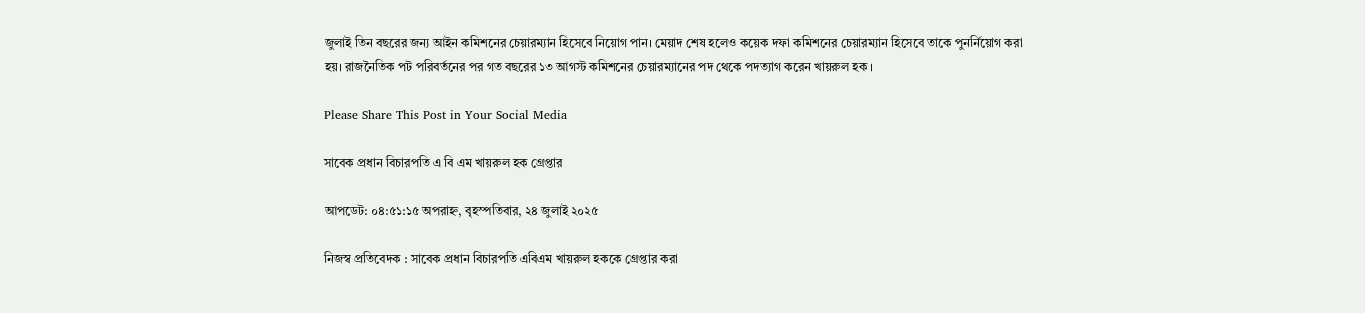জুলাই তিন বছরের জন্য আইন কমিশনের চেয়ারম্যান হিসেবে নিয়োগ পান। মেয়াদ শেষ হলেও কয়েক দফা কমিশনের চেয়ারম্যান হিসেবে তাকে পুনর্নিয়োগ করা হয়। রাজনৈতিক পট পরিবর্তনের পর গত বছরের ১৩ আগস্ট কমিশনের চেয়ারম্যানের পদ থেকে পদত্যাগ করেন খায়রুল হক ।

Please Share This Post in Your Social Media

সাবেক প্রধান বিচারপতি এ বি এম খায়রুল হক গ্রেপ্তার

আপডেট: ০৪:৫১:১৫ অপরাহ্ন, বৃহস্পতিবার, ২৪ জুলাই ২০২৫

নিজস্ব প্রতিবেদক : সাবেক প্রধান বিচারপতি এবিএম খায়রুল হককে গ্রেপ্তার করা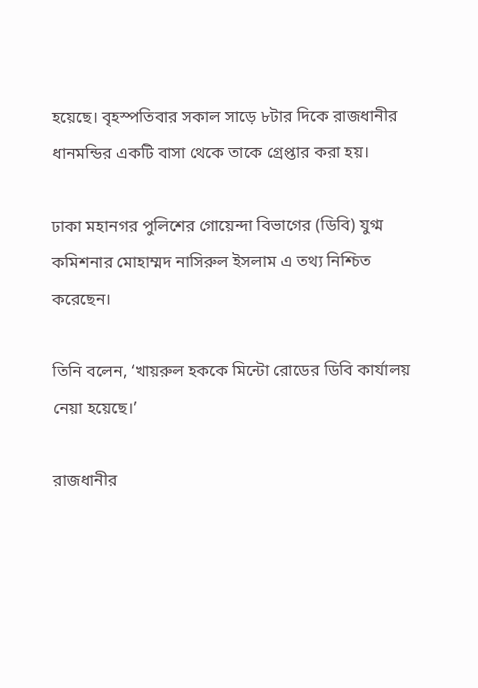হয়েছে। বৃহস্পতিবার সকাল সাড়ে ৮টার দিকে রাজধানীর ধানমন্ডির একটি বাসা থেকে তাকে গ্রেপ্তার করা হয়।

ঢাকা মহানগর পুলিশের গোয়েন্দা বিভাগের (ডিবি) যুগ্ম কমিশনার মোহাম্মদ নাসিরুল ইসলাম এ তথ্য নিশ্চিত করেছেন।

তিনি বলেন, ‘খায়রুল হককে মিন্টো রোডের ডিবি কার্যালয় নেয়া হয়েছে।’

রাজধানীর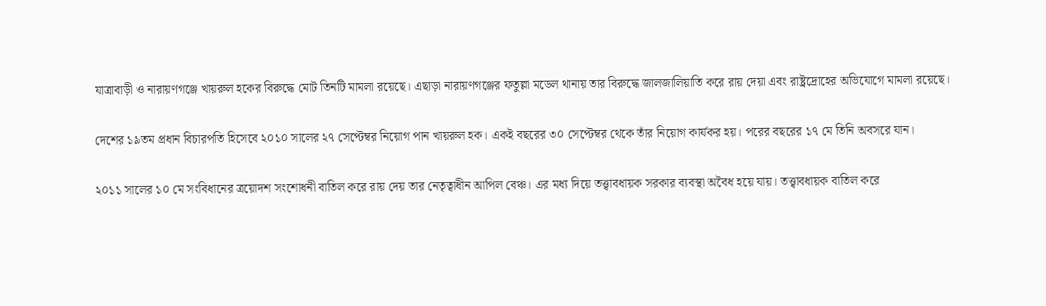যাত্রাবাড়ী ও নারায়ণগঞ্জে খায়রুল হকের বিরুদ্ধে মোট তিনটি মামলা রয়েছে। এছাড়া নারায়ণগঞ্জের ফতুল্লা মডেল থানায় তার বিরুদ্ধে জালজালিয়াতি করে রায় দেয়া এবং রাষ্ট্রদ্রোহের অভিযোগে মামলা রয়েছে।

দেশের ১৯তম প্রধান বিচারপতি হিসেবে ২০১০ সালের ২৭ সেপ্টেম্বর নিয়োগ পান খায়রুল হক। একই বছরের ৩০ সেপ্টেম্বর থেকে তাঁর নিয়োগ কার্যকর হয়। পরের বছরের ১৭ মে তিনি অবসরে যান।

২০১১ সালের ১০ মে সংবিধানের ত্রয়োদশ সংশোধনী বাতিল করে রায় দেয় তার নেতৃত্বাধীন আপিল বেঞ্চ। এর মধ্য দিয়ে তত্ত্বাবধায়ক সরকার ব্যবস্থা অবৈধ হয়ে যায়। তত্ত্বাবধায়ক বাতিল করে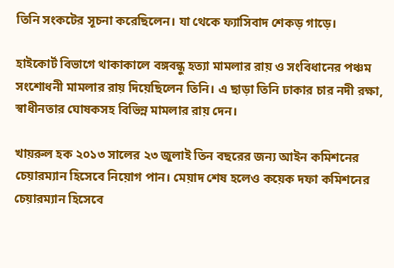তিনি সংকটের সূচনা করেছিলেন। যা থেকে ফ্যাসিবাদ শেকড় গাড়ে।

হাইকোর্ট বিভাগে থাকাকালে বঙ্গবন্ধু হত্যা মামলার রায় ও সংবিধানের পঞ্চম সংশোধনী মামলার রায় দিয়েছিলেন তিনি। এ ছাড়া তিনি ঢাকার চার নদী রক্ষা, স্বাধীনতার ঘোষকসহ বিভিন্ন মামলার রায় দেন।

খায়রুল হক ২০১৩ সালের ২৩ জুলাই তিন বছরের জন্য আইন কমিশনের চেয়ারম্যান হিসেবে নিয়োগ পান। মেয়াদ শেষ হলেও কয়েক দফা কমিশনের চেয়ারম্যান হিসেবে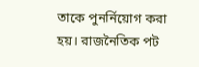তাকে পুনর্নিয়োগ করা হয়। রাজনৈতিক পট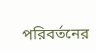পরিবর্তনের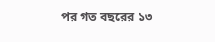পর গত বছরের ১৩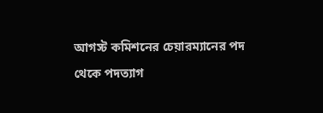আগস্ট কমিশনের চেয়ারম্যানের পদ থেকে পদত্যাগ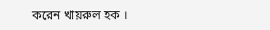করেন খায়রুল হক ।